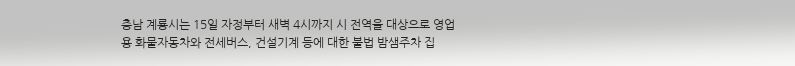충남 계룡시는 15일 자정부터 새벽 4시까지 시 전역을 대상으로 영업용 화물자동차와 전세버스, 건설기계 등에 대한 불법 밤샘주차 집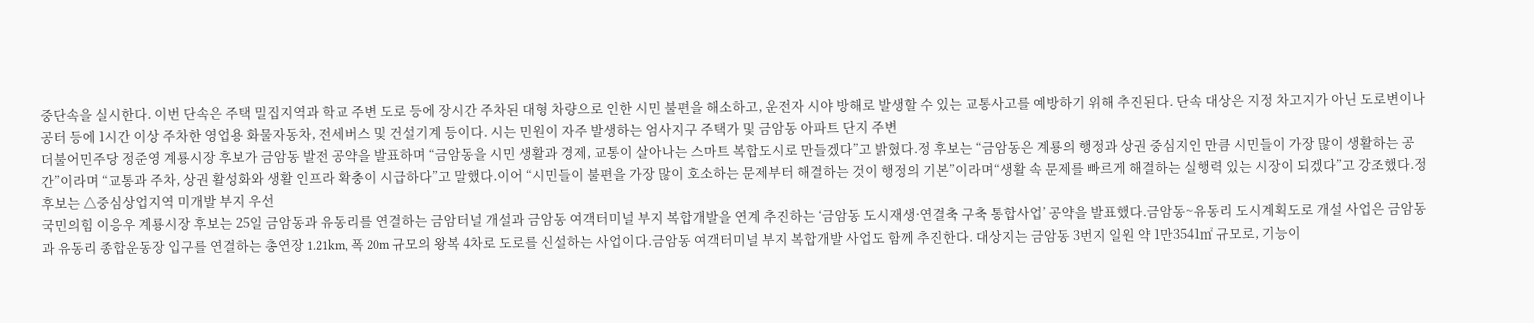중단속을 실시한다. 이번 단속은 주택 밀집지역과 학교 주변 도로 등에 장시간 주차된 대형 차량으로 인한 시민 불편을 해소하고, 운전자 시야 방해로 발생할 수 있는 교통사고를 예방하기 위해 추진된다. 단속 대상은 지정 차고지가 아닌 도로변이나 공터 등에 1시간 이상 주차한 영업용 화물자동차, 전세버스 및 건설기계 등이다. 시는 민원이 자주 발생하는 엄사지구 주택가 및 금암동 아파트 단지 주변
더불어민주당 정준영 계룡시장 후보가 금암동 발전 공약을 발표하며 “금암동을 시민 생활과 경제, 교통이 살아나는 스마트 복합도시로 만들겠다”고 밝혔다.정 후보는 “금암동은 계룡의 행정과 상권 중심지인 만큼 시민들이 가장 많이 생활하는 공간”이라며 “교통과 주차, 상권 활성화와 생활 인프라 확충이 시급하다”고 말했다.이어 “시민들이 불편을 가장 많이 호소하는 문제부터 해결하는 것이 행정의 기본”이라며“생활 속 문제를 빠르게 해결하는 실행력 있는 시장이 되겠다”고 강조했다.정 후보는 △중심상업지역 미개발 부지 우선
국민의힘 이응우 계룡시장 후보는 25일 금암동과 유동리를 연결하는 금암터널 개설과 금암동 여객터미널 부지 복합개발을 연계 추진하는 ‘금암동 도시재생·연결축 구축 통합사업’ 공약을 발표했다.금암동~유동리 도시계획도로 개설 사업은 금암동과 유동리 종합운동장 입구를 연결하는 총연장 1.21km, 폭 20m 규모의 왕복 4차로 도로를 신설하는 사업이다.금암동 여객터미널 부지 복합개발 사업도 함께 추진한다. 대상지는 금암동 3번지 일원 약 1만3541㎡ 규모로, 기능이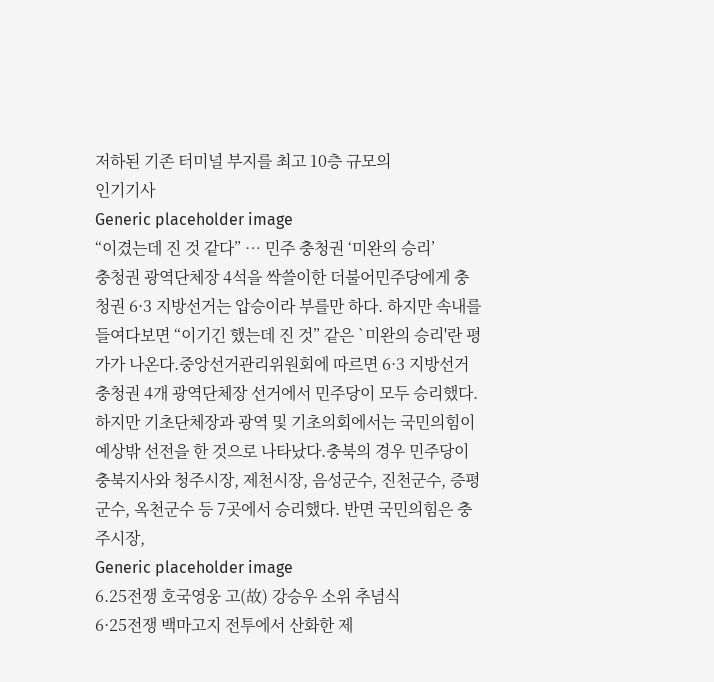저하된 기존 터미널 부지를 최고 10층 규모의
인기기사
Generic placeholder image
“이겼는데 진 것 같다” … 민주 충청권 ‘미완의 승리’
충청권 광역단체장 4석을 싹쓸이한 더불어민주당에게 충청권 6·3 지방선거는 압승이라 부를만 하다. 하지만 속내를 들여다보면 “이기긴 했는데 진 것” 같은 `미완의 승리'란 평가가 나온다.중앙선거관리위원회에 따르면 6·3 지방선거 충청권 4개 광역단체장 선거에서 민주당이 모두 승리했다.하지만 기초단체장과 광역 및 기초의회에서는 국민의힘이 예상밖 선전을 한 것으로 나타났다.충북의 경우 민주당이 충북지사와 청주시장, 제천시장, 음성군수, 진천군수, 증평군수, 옥천군수 등 7곳에서 승리했다. 반면 국민의힘은 충주시장,
Generic placeholder image
6.25전쟁 호국영웅 고(故) 강승우 소위 추념식
6·25전쟁 백마고지 전투에서 산화한 제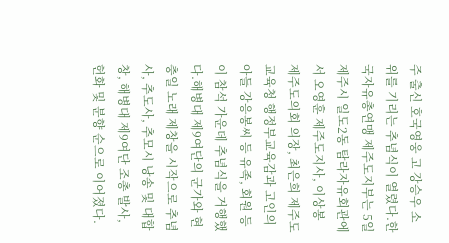주 출신 호국영웅 고 강승우 소위를 기리는 추념식이 열렸다.한국자유총연맹 제주도지부는 5일 제주시 일도2동 탐라자유회관에서 오영훈 제주도지사, 이상봉 제주도의회 의장, 최은희 제주도교육청 행정부교육감과 고인의 아들 강응봉씨 등 유족, 회원 등이 참석 가운데 추념식을 거행했다.해병대 제9여단의 군가와 현충일 노래 제창을 시작으로 추념사, 추도사, 추모시 낭송 및 대합창, 해병대 제9여단 조총 발사, 헌화 및 분향 순으로 이어졌다.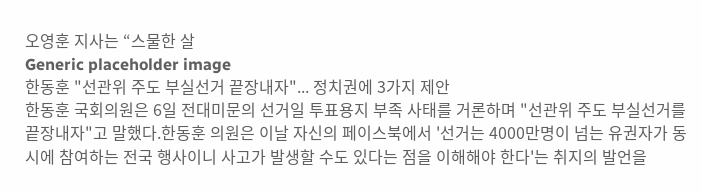오영훈 지사는 “스물한 살
Generic placeholder image
한동훈 "선관위 주도 부실선거 끝장내자"... 정치권에 3가지 제안
한동훈 국회의원은 6일 전대미문의 선거일 투표용지 부족 사태를 거론하며 "선관위 주도 부실선거를 끝장내자"고 말했다.한동훈 의원은 이날 자신의 페이스북에서 '선거는 4000만명이 넘는 유권자가 동시에 참여하는 전국 행사이니 사고가 발생할 수도 있다는 점을 이해해야 한다'는 취지의 발언을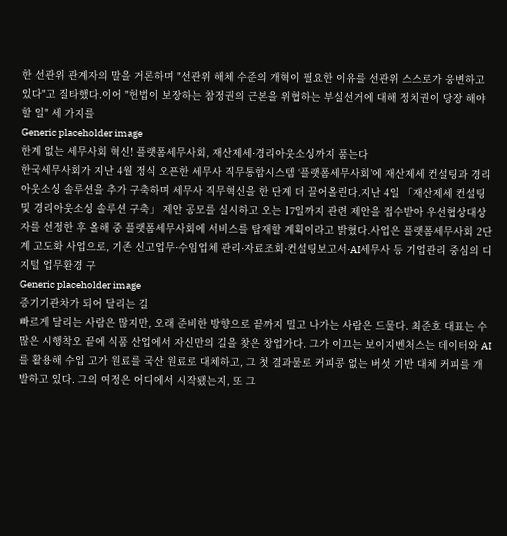한 선관위 관계자의 말을 거론하며 "선관위 해체 수준의 개혁이 필요한 이유를 선관위 스스로가 웅변하고 있다"고 질타했다.이어 "헌법이 보장하는 참정권의 근본을 위협하는 부실선거에 대해 정치권이 당장 해야 할 일" 세 가지를
Generic placeholder image
한계 없는 세무사회 혁신! 플랫폼세무사회, 재산제세⋅경리아웃소싱까지 품는다
한국세무사회가 지난 4월 정식 오픈한 세무사 직무통합시스템 ‘플랫폼세무사회’에 재산제세 컨설팅과 경리아웃소싱 솔루션을 추가 구축하며 세무사 직무혁신을 한 단계 더 끌어올린다.지난 4일 「재산제세 컨설팅 및 경리아웃소싱 솔루션 구축」 제안 공모를 실시하고 오는 17일까지 관련 제안을 접수받아 우선협상대상자를 선정한 후 올해 중 플랫폼세무사회에 서비스를 탑재할 계획이라고 밝혔다.사업은 플랫폼세무사회 2단계 고도화 사업으로, 기존 신고업무⋅수임업체 관리⋅자료조회⋅컨설팅보고서⋅AI세무사 등 기업관리 중심의 디지털 업무환경 구
Generic placeholder image
증기기관차가 되어 달리는 길
빠르게 달리는 사람은 많지만, 오래 준비한 방향으로 끝까지 밀고 나가는 사람은 드물다. 최준호 대표는 수많은 시행착오 끝에 식품 산업에서 자신만의 길을 찾은 창업가다. 그가 이끄는 보이지벤처스는 데이터와 AI를 활용해 수입 고가 원료를 국산 원료로 대체하고, 그 첫 결과물로 커피콩 없는 버섯 기반 대체 커피를 개발하고 있다. 그의 여정은 어디에서 시작됐는지, 또 그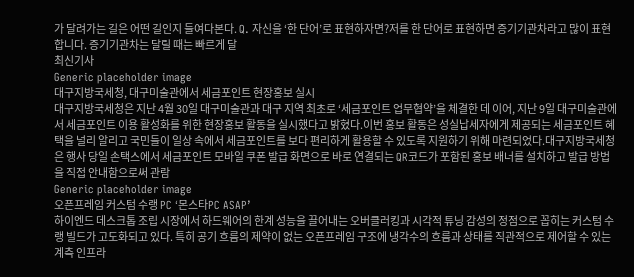가 달려가는 길은 어떤 길인지 들여다본다. Q. 자신을 ‘한 단어’로 표현하자면?저를 한 단어로 표현하면 증기기관차라고 많이 표현합니다. 증기기관차는 달릴 때는 빠르게 달
최신기사
Generic placeholder image
대구지방국세청, 대구미술관에서 세금포인트 현장홍보 실시
대구지방국세청은 지난 4월 30일 대구미술관과 대구 지역 최초로 ‘세금포인트 업무협약’을 체결한 데 이어, 지난 9일 대구미술관에서 세금포인트 이용 활성화를 위한 현장홍보 활동을 실시했다고 밝혔다.이번 홍보 활동은 성실납세자에게 제공되는 세금포인트 혜택을 널리 알리고 국민들이 일상 속에서 세금포인트를 보다 편리하게 활용할 수 있도록 지원하기 위해 마련되었다.대구지방국세청은 행사 당일 손택스에서 세금포인트 모바일 쿠폰 발급 화면으로 바로 연결되는 QR코드가 포함된 홍보 배너를 설치하고 발급 방법을 직접 안내함으로써 관람
Generic placeholder image
오픈프레임 커스텀 수랭 PC ‘몬스타PC ASAP’
하이엔드 데스크톱 조립 시장에서 하드웨어의 한계 성능을 끌어내는 오버클러킹과 시각적 튜닝 감성의 정점으로 꼽히는 커스텀 수랭 빌드가 고도화되고 있다. 특히 공기 흐름의 제약이 없는 오픈프레임 구조에 냉각수의 흐름과 상태를 직관적으로 제어할 수 있는 계측 인프라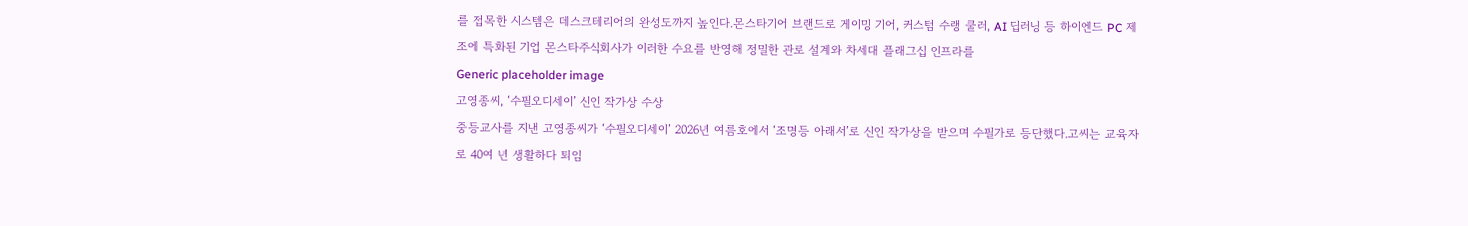를 접목한 시스템은 데스크테리어의 완성도까지 높인다.몬스타기어 브랜드로 게이밍 기어, 커스텀 수랭 쿨러, AI 딥러닝 등 하이엔드 PC 제조에 특화된 기업 몬스타주식회사가 이러한 수요를 반영해 정밀한 관로 설계와 차세대 플래그십 인프라를
Generic placeholder image
고영종씨, ‘수필오디세이’ 신인 작가상 수상
중등교사를 지낸 고영종씨가 ‘수필오디세이’ 2026년 여름호에서 ‘조명등 아래서’로 신인 작가상을 받으며 수필가로 등단했다.고씨는 교육자로 40여 년 생활하다 퇴임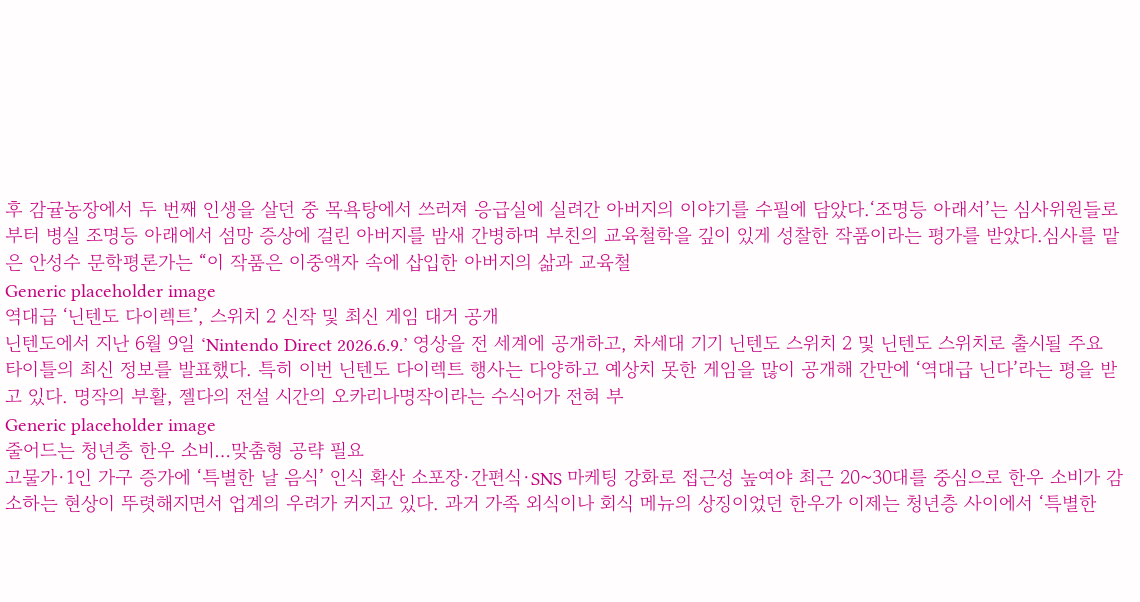후 감귤농장에서 두 번째 인생을 살던 중 목욕탕에서 쓰러져 응급실에 실려간 아버지의 이야기를 수필에 담았다.‘조명등 아래서’는 심사위원들로부터 병실 조명등 아래에서 섬망 증상에 걸린 아버지를 밤새 간병하며 부친의 교육철학을 깊이 있게 성찰한 작품이라는 평가를 받았다.심사를 맡은 안성수 문학평론가는 “이 작품은 이중액자 속에 삽입한 아버지의 삶과 교육철
Generic placeholder image
역대급 ‘닌텐도 다이렉트’, 스위치 2 신작 및 최신 게임 대거 공개
닌텐도에서 지난 6월 9일 ‘Nintendo Direct 2026.6.9.’ 영상을 전 세계에 공개하고, 차세대 기기 닌텐도 스위치 2 및 닌텐도 스위치로 출시될 주요 타이틀의 최신 정보를 발표했다. 특히 이번 닌텐도 다이렉트 행사는 다양하고 예상치 못한 게임을 많이 공개해 간만에 ‘역대급 닌다’라는 평을 받고 있다. 명작의 부활, 젤다의 전설 시간의 오카리나명작이라는 수식어가 전혀 부
Generic placeholder image
줄어드는 청년층 한우 소비…맞춤형 공략 필요
고물가·1인 가구 증가에 ‘특별한 날 음식’ 인식 확산 소포장·간편식·SNS 마케팅 강화로 접근성 높여야 최근 20~30대를 중심으로 한우 소비가 감소하는 현상이 뚜렷해지면서 업계의 우려가 커지고 있다. 과거 가족 외식이나 회식 메뉴의 상징이었던 한우가 이제는 청년층 사이에서 ‘특별한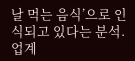날 먹는 음식’으로 인식되고 있다는 분석. 업계